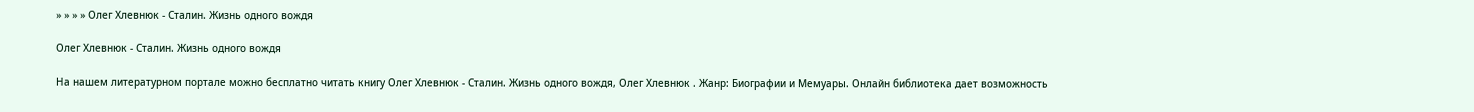» » » » Олег Хлевнюк - Сталин. Жизнь одного вождя

Олег Хлевнюк - Сталин. Жизнь одного вождя

На нашем литературном портале можно бесплатно читать книгу Олег Хлевнюк - Сталин. Жизнь одного вождя, Олег Хлевнюк . Жанр: Биографии и Мемуары. Онлайн библиотека дает возможность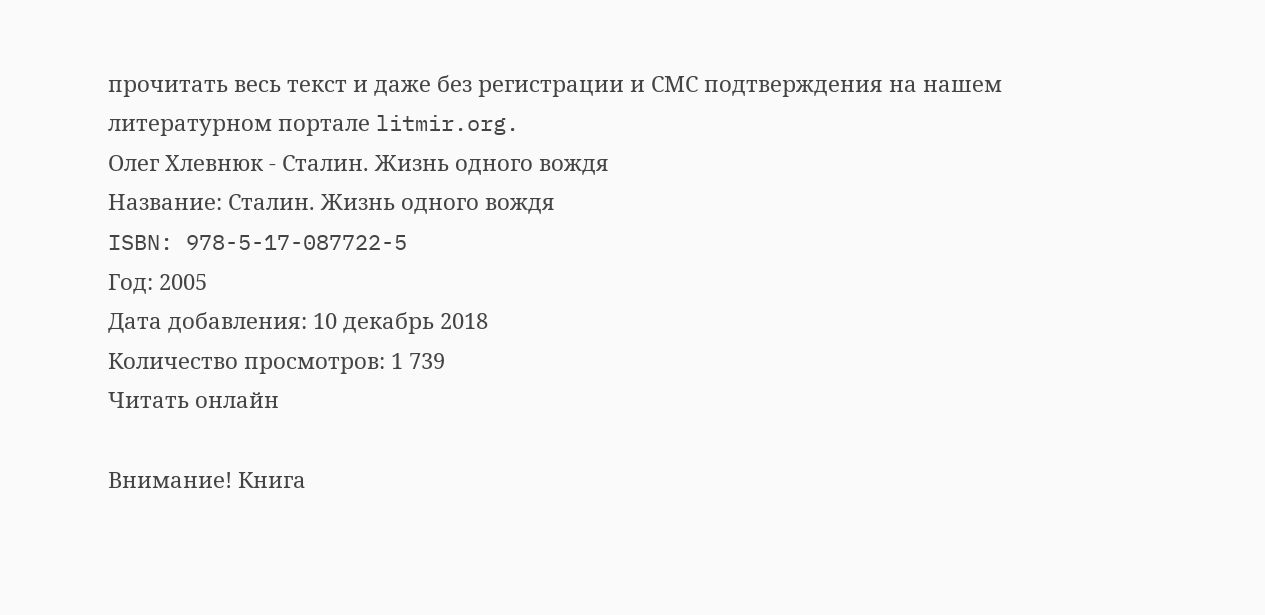прочитать весь текст и даже без регистрации и СМС подтверждения на нашем литературном портале litmir.org.
Олег Хлевнюк - Сталин. Жизнь одного вождя
Название: Сталин. Жизнь одного вождя
ISBN: 978-5-17-087722-5
Год: 2005
Дата добавления: 10 декабрь 2018
Количество просмотров: 1 739
Читать онлайн

Внимание! Книга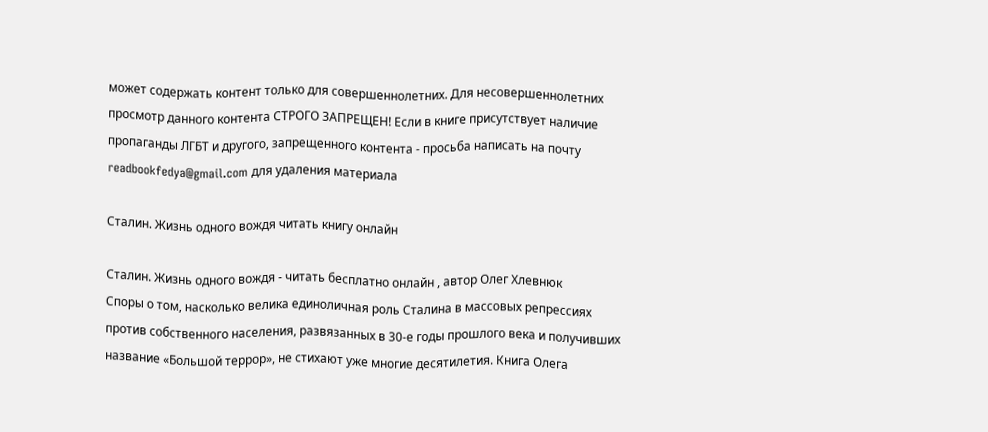может содержать контент только для совершеннолетних. Для несовершеннолетних просмотр данного контента СТРОГО ЗАПРЕЩЕН! Если в книге присутствует наличие пропаганды ЛГБТ и другого, запрещенного контента - просьба написать на почту readbookfedya@gmail.com для удаления материала

Сталин. Жизнь одного вождя читать книгу онлайн

Сталин. Жизнь одного вождя - читать бесплатно онлайн , автор Олег Хлевнюк
Споры о том, насколько велика единоличная роль Сталина в массовых репрессиях против собственного населения, развязанных в 30-е годы прошлого века и получивших название «Большой террор», не стихают уже многие десятилетия. Книга Олега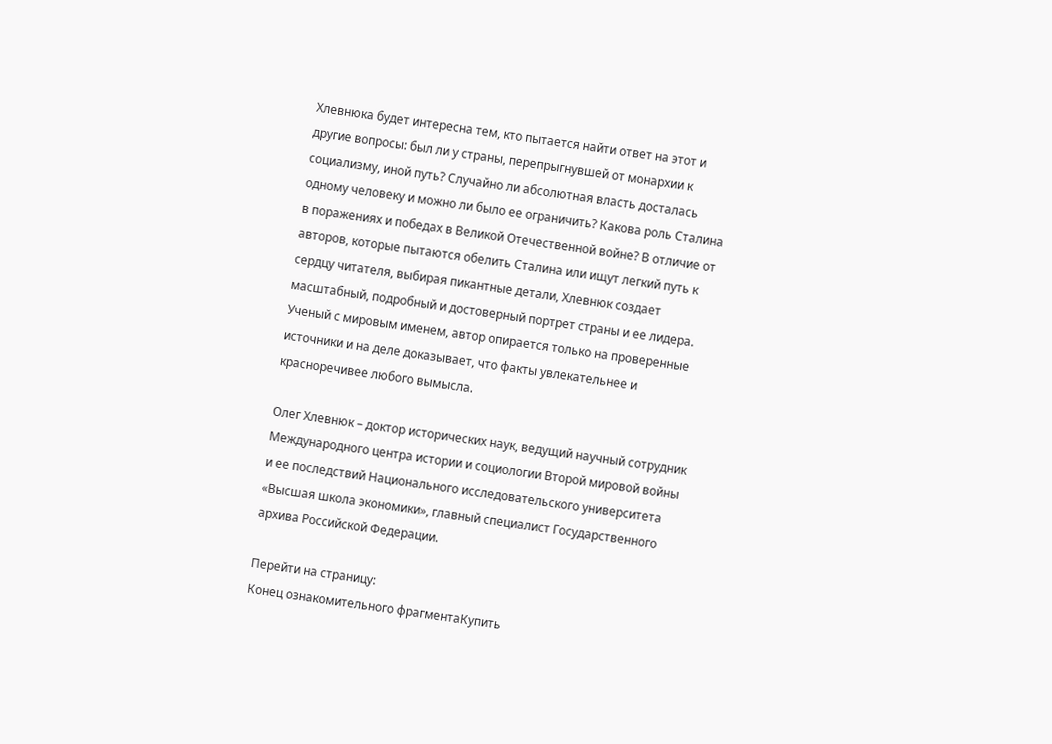Хлевнюка будет интересна тем, кто пытается найти ответ на этот и другие вопросы: был ли у страны, перепрыгнувшей от монархии к социализму, иной путь? Случайно ли абсолютная власть досталась одному человеку и можно ли было ее ограничить? Какова роль Сталина в поражениях и победах в Великой Отечественной войне? В отличие от авторов, которые пытаются обелить Сталина или ищут легкий путь к сердцу читателя, выбирая пикантные детали, Хлевнюк создает масштабный, подробный и достоверный портрет страны и ее лидера. Ученый с мировым именем, автор опирается только на проверенные источники и на деле доказывает, что факты увлекательнее и красноречивее любого вымысла.

Олег Хлевнюк – доктор исторических наук, ведущий научный сотрудник Международного центра истории и социологии Второй мировой войны и ее последствий Национального исследовательского университета «Высшая школа экономики», главный специалист Государственного архива Российской Федерации.

Перейти на страницу:
Конец ознакомительного фрагментаКупить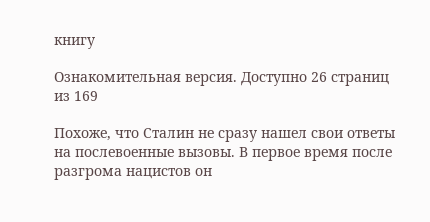книгу

Ознакомительная версия. Доступно 26 страниц из 169

Похоже, что Сталин не сразу нашел свои ответы на послевоенные вызовы. В первое время после разгрома нацистов он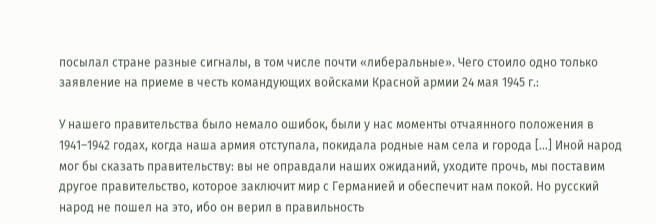посылал стране разные сигналы, в том числе почти «либеральные». Чего стоило одно только заявление на приеме в честь командующих войсками Красной армии 24 мая 1945 г.:

У нашего правительства было немало ошибок, были у нас моменты отчаянного положения в 1941–1942 годах, когда наша армия отступала, покидала родные нам села и города […] Иной народ мог бы сказать правительству: вы не оправдали наших ожиданий, уходите прочь, мы поставим другое правительство, которое заключит мир с Германией и обеспечит нам покой. Но русский народ не пошел на это, ибо он верил в правильность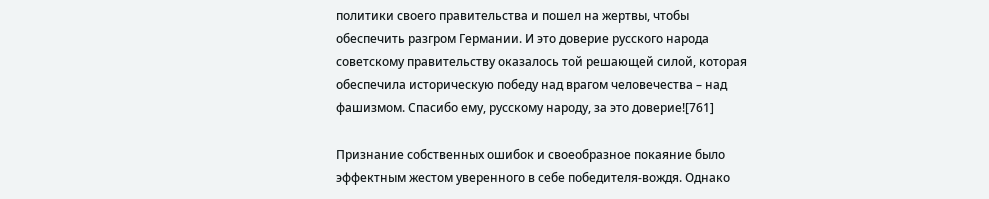политики своего правительства и пошел на жертвы, чтобы обеспечить разгром Германии. И это доверие русского народа советскому правительству оказалось той решающей силой, которая обеспечила историческую победу над врагом человечества – над фашизмом. Спасибо ему, русскому народу, за это доверие![761]

Признание собственных ошибок и своеобразное покаяние было эффектным жестом уверенного в себе победителя-вождя. Однако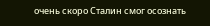очень скоро Сталин смог осознать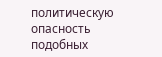политическую опасность подобных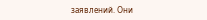заявлений. Они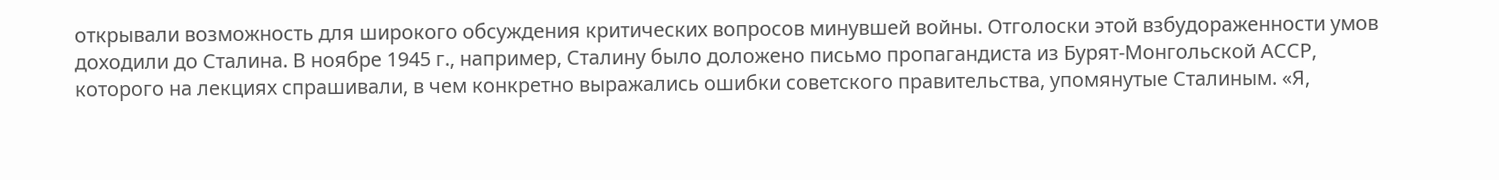открывали возможность для широкого обсуждения критических вопросов минувшей войны. Отголоски этой взбудораженности умов доходили до Сталина. В ноябре 1945 г., например, Сталину было доложено письмо пропагандиста из Бурят-Монгольской АССР, которого на лекциях спрашивали, в чем конкретно выражались ошибки советского правительства, упомянутые Сталиным. «Я,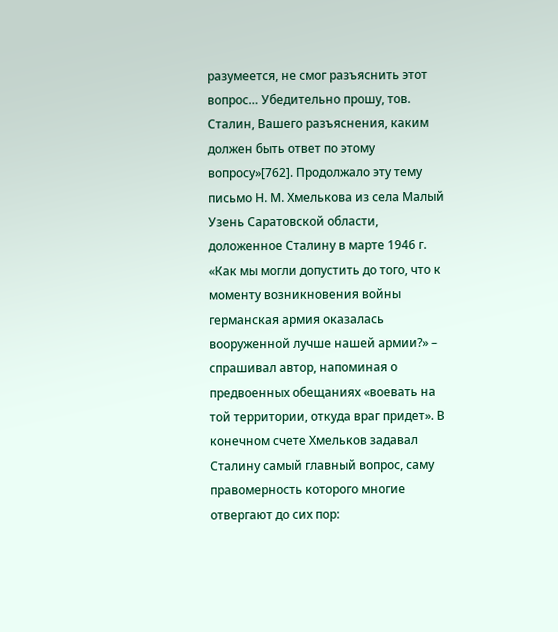разумеется, не смог разъяснить этот вопрос… Убедительно прошу, тов. Сталин, Вашего разъяснения, каким должен быть ответ по этому вопросу»[762]. Продолжало эту тему письмо Н. М. Хмелькова из села Малый Узень Саратовской области, доложенное Сталину в марте 1946 г. «Как мы могли допустить до того, что к моменту возникновения войны германская армия оказалась вооруженной лучше нашей армии?» – спрашивал автор, напоминая о предвоенных обещаниях «воевать на той территории, откуда враг придет». В конечном счете Хмельков задавал Сталину самый главный вопрос, саму правомерность которого многие отвергают до сих пор: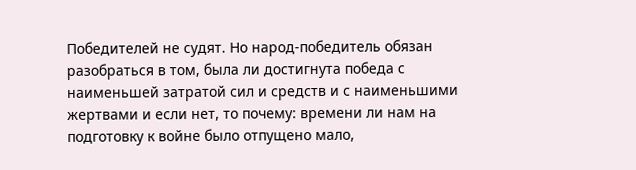Победителей не судят. Но народ-победитель обязан разобраться в том, была ли достигнута победа с наименьшей затратой сил и средств и с наименьшими жертвами и если нет, то почему: времени ли нам на подготовку к войне было отпущено мало,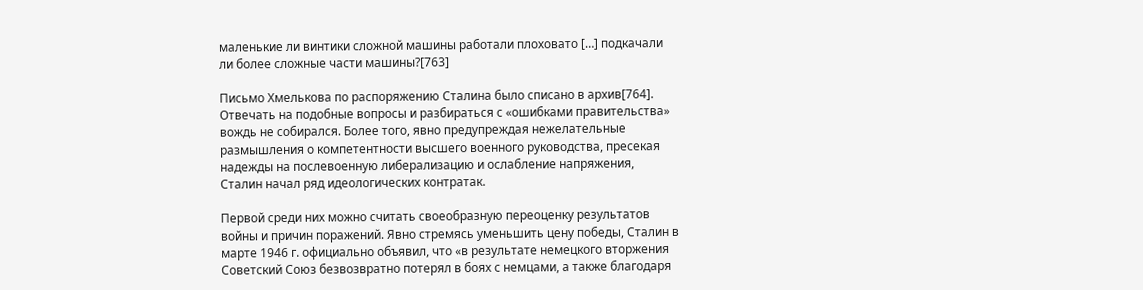маленькие ли винтики сложной машины работали плоховато […] подкачали ли более сложные части машины?[763]

Письмо Хмелькова по распоряжению Сталина было списано в архив[764]. Отвечать на подобные вопросы и разбираться с «ошибками правительства» вождь не собирался. Более того, явно предупреждая нежелательные размышления о компетентности высшего военного руководства, пресекая надежды на послевоенную либерализацию и ослабление напряжения, Сталин начал ряд идеологических контратак.

Первой среди них можно считать своеобразную переоценку результатов войны и причин поражений. Явно стремясь уменьшить цену победы, Сталин в марте 1946 г. официально объявил, что «в результате немецкого вторжения Советский Союз безвозвратно потерял в боях с немцами, а также благодаря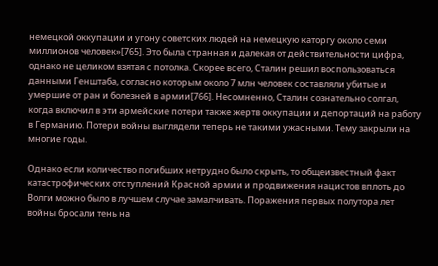немецкой оккупации и угону советских людей на немецкую каторгу около семи миллионов человек»[765]. Это была странная и далекая от действительности цифра, однако не целиком взятая с потолка. Скорее всего, Сталин решил воспользоваться данными Генштаба, согласно которым около 7 млн человек составляли убитые и умершие от ран и болезней в армии[766]. Несомненно, Сталин сознательно солгал, когда включил в эти армейские потери также жертв оккупации и депортаций на работу в Германию. Потери войны выглядели теперь не такими ужасными. Тему закрыли на многие годы.

Однако если количество погибших нетрудно было скрыть, то общеизвестный факт катастрофических отступлений Красной армии и продвижения нацистов вплоть до Волги можно было в лучшем случае замалчивать. Поражения первых полутора лет войны бросали тень на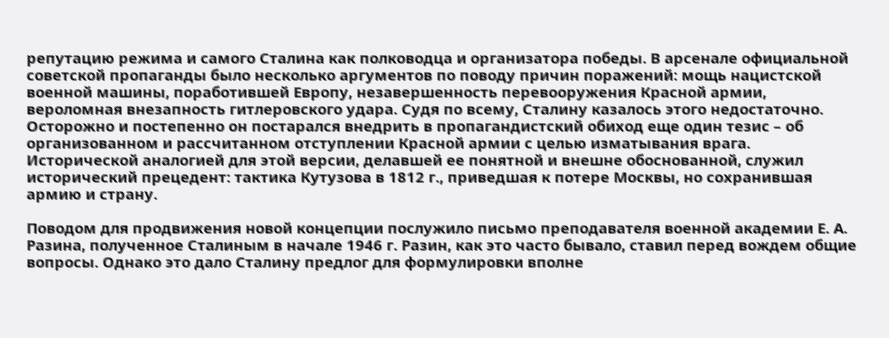репутацию режима и самого Сталина как полководца и организатора победы. В арсенале официальной советской пропаганды было несколько аргументов по поводу причин поражений: мощь нацистской военной машины, поработившей Европу, незавершенность перевооружения Красной армии, вероломная внезапность гитлеровского удара. Судя по всему, Сталину казалось этого недостаточно. Осторожно и постепенно он постарался внедрить в пропагандистский обиход еще один тезис – об организованном и рассчитанном отступлении Красной армии с целью изматывания врага. Исторической аналогией для этой версии, делавшей ее понятной и внешне обоснованной, служил исторический прецедент: тактика Кутузова в 1812 г., приведшая к потере Москвы, но сохранившая армию и страну.

Поводом для продвижения новой концепции послужило письмо преподавателя военной академии Е. А. Разина, полученное Сталиным в начале 1946 г. Разин, как это часто бывало, ставил перед вождем общие вопросы. Однако это дало Сталину предлог для формулировки вполне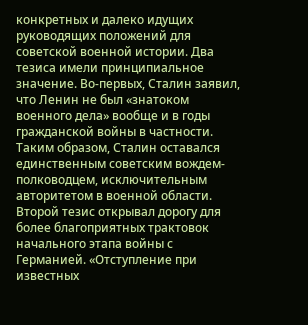конкретных и далеко идущих руководящих положений для советской военной истории. Два тезиса имели принципиальное значение. Во-первых, Сталин заявил, что Ленин не был «знатоком военного дела» вообще и в годы гражданской войны в частности. Таким образом, Сталин оставался единственным советским вождем-полководцем, исключительным авторитетом в военной области. Второй тезис открывал дорогу для более благоприятных трактовок начального этапа войны с Германией. «Отступление при известных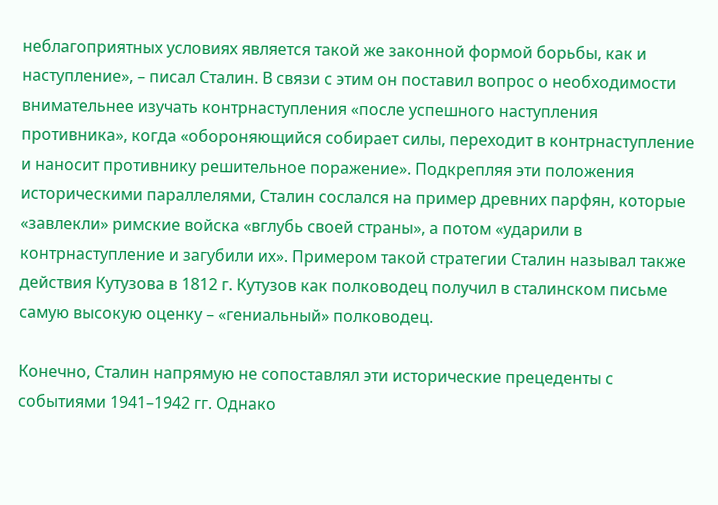неблагоприятных условиях является такой же законной формой борьбы, как и наступление», – писал Сталин. В связи с этим он поставил вопрос о необходимости внимательнее изучать контрнаступления «после успешного наступления противника», когда «обороняющийся собирает силы, переходит в контрнаступление и наносит противнику решительное поражение». Подкрепляя эти положения историческими параллелями, Сталин сослался на пример древних парфян, которые «завлекли» римские войска «вглубь своей страны», а потом «ударили в контрнаступление и загубили их». Примером такой стратегии Сталин называл также действия Кутузова в 1812 г. Кутузов как полководец получил в сталинском письме самую высокую оценку – «гениальный» полководец.

Конечно, Сталин напрямую не сопоставлял эти исторические прецеденты с событиями 1941–1942 гг. Однако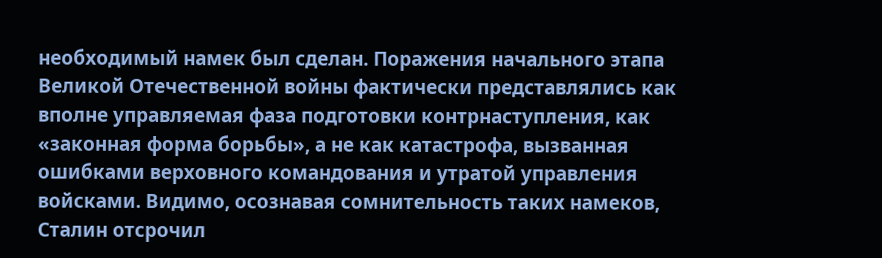необходимый намек был сделан. Поражения начального этапа Великой Отечественной войны фактически представлялись как вполне управляемая фаза подготовки контрнаступления, как «законная форма борьбы», а не как катастрофа, вызванная ошибками верховного командования и утратой управления войсками. Видимо, осознавая сомнительность таких намеков, Сталин отсрочил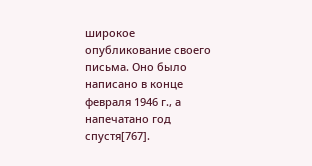широкое опубликование своего письма. Оно было написано в конце февраля 1946 г., а напечатано год спустя[767].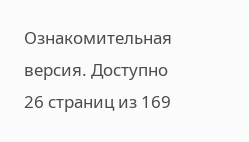Ознакомительная версия. Доступно 26 страниц из 169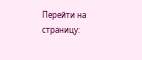Перейти на страницу: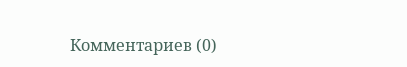Комментариев (0)